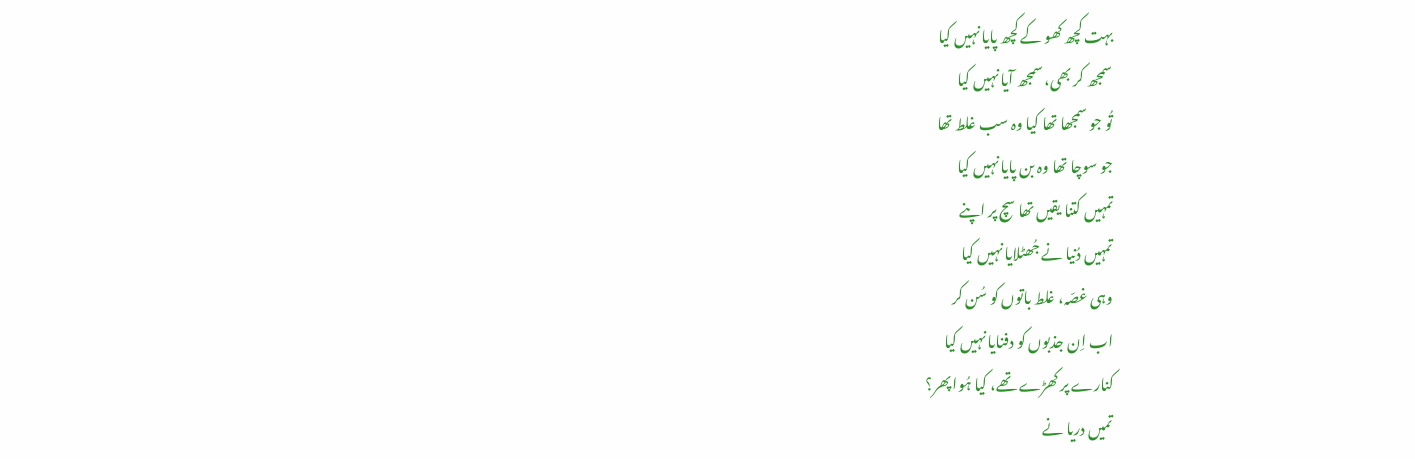بہت کچھ کھو کے کچھ پایا نہیں کیا
سمجھ کر بھی، سمجھ آیا نہیں کیا
تُو جو سمجھا تھا کیا وہ سب غلط تھا
جو سوچا تھا وہ بن پایا نہیں کیا
تمہیں کتنا یقیں تھا سچ پر اپنے
تمہیں دُنیا نے جُھٹلایا نہیں کیا
وہی غصّہ، غلط باتوں کو سُن کر
اب اِن جذبوں کو دفنایا نہیں کیا
کنارے پر کھڑے تھے، کیا ہُوا پھر؟
تمیں دریا نے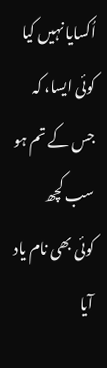اُکسایا نہیں کیا
کوئی ایسا، کہ جس کے تم ہو سب کچھ
کوئی بھی نام یاد آیا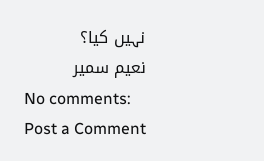نہیں کیا؟
نعیم سمیر
No comments:
Post a Comment